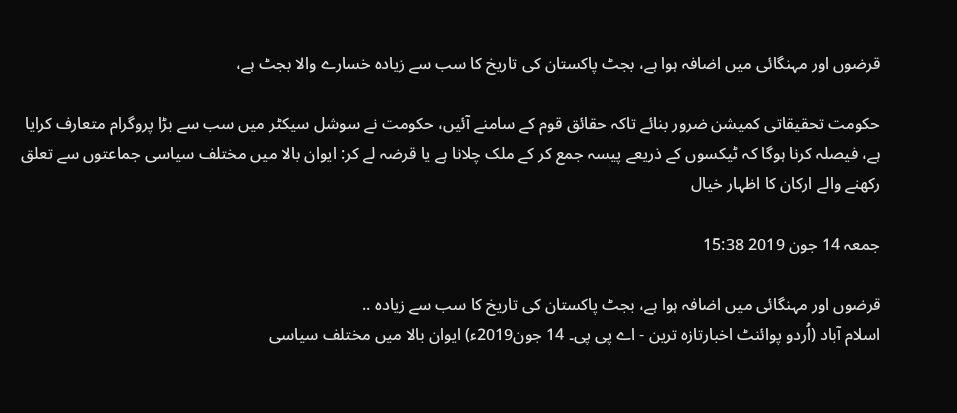قرضوں اور مہنگائی میں اضافہ ہوا ہے، بجٹ پاکستان کی تاریخ کا سب سے زیادہ خسارے والا بجٹ ہے،

حکومت تحقیقاتی کمیشن ضرور بنائے تاکہ حقائق قوم کے سامنے آئیں، حکومت نے سوشل سیکٹر میں سب سے بڑا پروگرام متعارف کرایا ہے، فیصلہ کرنا ہوگا کہ ٹیکسوں کے ذریعے پیسہ جمع کر کے ملک چلانا ہے یا قرضہ لے کر: ایوان بالا میں مختلف سیاسی جماعتوں سے تعلق رکھنے والے ارکان کا اظہار خیال

جمعہ 14 جون 2019 15:38

قرضوں اور مہنگائی میں اضافہ ہوا ہے، بجٹ پاکستان کی تاریخ کا سب سے زیادہ ..
اسلام آباد (اُردو پوائنٹ اخبارتازہ ترین - اے پی پی۔ 14 جون2019ء) ایوان بالا میں مختلف سیاسی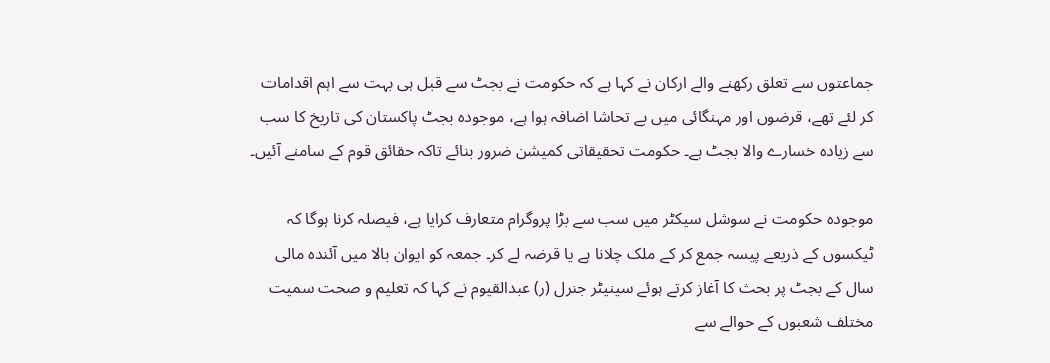جماعتوں سے تعلق رکھنے والے ارکان نے کہا ہے کہ حکومت نے بجٹ سے قبل ہی بہت سے اہم اقدامات کر لئے تھے، قرضوں اور مہنگائی میں بے تحاشا اضافہ ہوا ہے، موجودہ بجٹ پاکستان کی تاریخ کا سب سے زیادہ خسارے والا بجٹ ہے۔ حکومت تحقیقاتی کمیشن ضرور بنائے تاکہ حقائق قوم کے سامنے آئیں۔

موجودہ حکومت نے سوشل سیکٹر میں سب سے بڑا پروگرام متعارف کرایا ہے، فیصلہ کرنا ہوگا کہ ٹیکسوں کے ذریعے پیسہ جمع کر کے ملک چلانا ہے یا قرضہ لے کر۔ جمعہ کو ایوان بالا میں آئندہ مالی سال کے بجٹ پر بحث کا آغاز کرتے ہوئے سینیٹر جنرل (ر) عبدالقیوم نے کہا کہ تعلیم و صحت سمیت مختلف شعبوں کے حوالے سے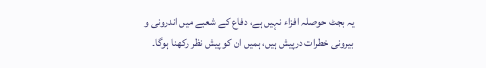یہ بجٹ حوصلہ افزاء نہیں ہے، دفاع کے شعبے میں اندرونی و بیرونی خطرات درپیش ہیں، ہمیں ان کو پیش نظر رکھنا ہوگا۔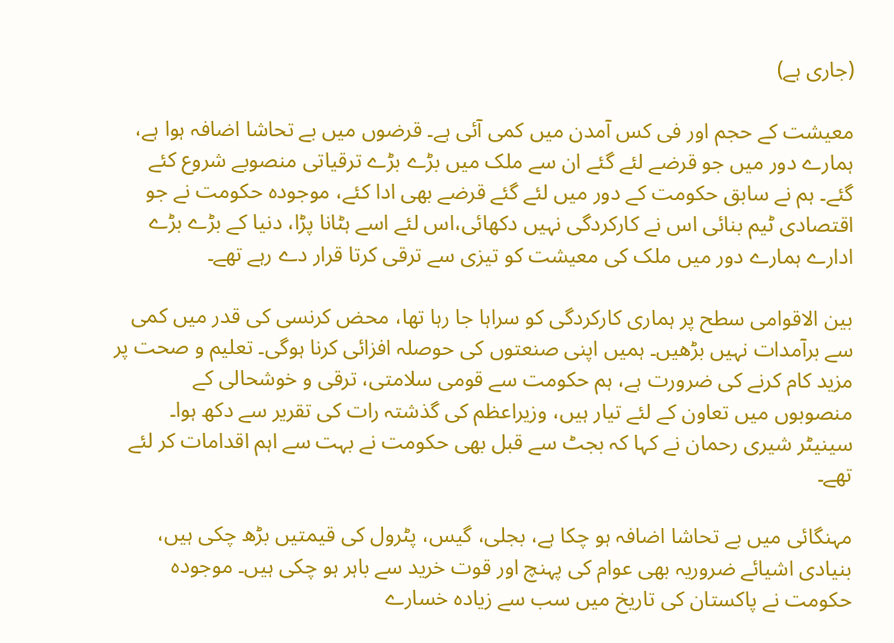(جاری ہے)

معیشت کے حجم اور فی کس آمدن میں کمی آئی ہے۔ قرضوں میں بے تحاشا اضافہ ہوا ہے، ہمارے دور میں جو قرضے لئے گئے ان سے ملک میں بڑے بڑے ترقیاتی منصوبے شروع کئے گئے۔ ہم نے سابق حکومت کے دور میں لئے گئے قرضے بھی ادا کئے، موجودہ حکومت نے جو اقتصادی ٹیم بنائی اس نے کارکردگی نہیں دکھائی،اس لئے اسے ہٹانا پڑا، دنیا کے بڑے بڑے ادارے ہمارے دور میں ملک کی معیشت کو تیزی سے ترقی کرتا قرار دے رہے تھے۔

بین الاقوامی سطح پر ہماری کارکردگی کو سراہا جا رہا تھا، محض کرنسی کی قدر میں کمی سے برآمدات نہیں بڑھیں۔ ہمیں اپنی صنعتوں کی حوصلہ افزائی کرنا ہوگی۔ تعلیم و صحت پر مزید کام کرنے کی ضرورت ہے، ہم حکومت سے قومی سلامتی، ترقی و خوشحالی کے منصوبوں میں تعاون کے لئے تیار ہیں، وزیراعظم کی گذشتہ رات کی تقریر سے دکھ ہوا۔ سینیٹر شیری رحمان نے کہا کہ بجٹ سے قبل بھی حکومت نے بہت سے اہم اقدامات کر لئے تھے۔

مہنگائی میں بے تحاشا اضافہ ہو چکا ہے، بجلی، گیس، پٹرول کی قیمتیں بڑھ چکی ہیں، بنیادی اشیائے ضروریہ بھی عوام کی پہنچ اور قوت خرید سے باہر ہو چکی ہیں۔ موجودہ حکومت نے پاکستان کی تاریخ میں سب سے زیادہ خسارے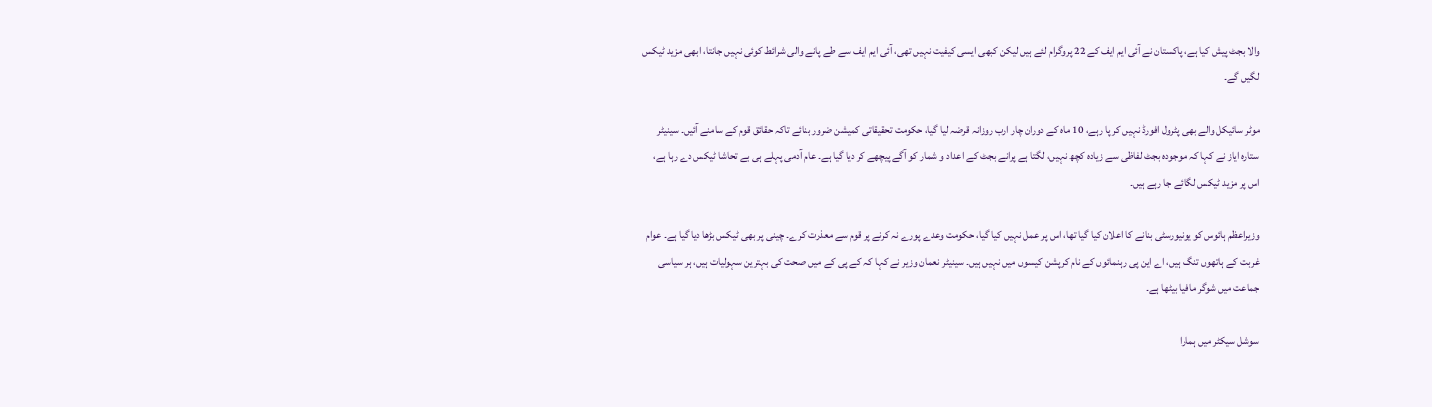والا بجٹ پیش کیا ہے، پاکستان نے آئی ایم ایف کے 22 پروگرام لئے ہیں لیکن کبھی ایسی کیفیت نہیں تھی، آئی ایم ایف سے طے پانے والی شرائط کوئی نہیں جانتا، ابھی مزید ٹیکس لگیں گے۔

موٹر سائیکل والے بھی پٹرول افورڈ نہیں کر پا رہے، 10 ماہ کے دوران چار ارب روزانہ قرضہ لیا گیا، حکومت تحقیقاتی کمیشن ضرور بنائے تاکہ حقائق قوم کے سامنے آئیں۔ سینیٹر ستارہ ایاز نے کہا کہ موجودہ بجٹ لفاظی سے زیادہ کچھ نہیں، لگتا ہے پرانے بجٹ کے اعداد و شمار کو آگے پیچھے کر دیا گیا ہے۔ عام آدمی پہلے ہی بے تحاشا ٹیکس دے رہا ہے، اس پر مزید ٹیکس لگائے جا رہے ہیں۔

وزیراعظم ہائوس کو یونیورسٹی بنانے کا اعلان کیا گیا تھا، اس پر عمل نہیں کیا گیا، حکومت وعدے پورے نہ کرنے پر قوم سے معذرت کرے۔ چینی پر بھی ٹیکس بڑھا دیا گیا ہے۔ عوام غربت کے ہاتھوں تنگ ہیں، اے این پی رہنمائوں کے نام کرپشن کیسوں میں نہیں ہیں۔ سینیٹر نعمان وزیر نے کہا کہ کے پی کے میں صحت کی بہترین سہولیات ہیں، ہر سیاسی جماعت میں شوگر مافیا بیٹھا ہے۔

سوشل سیکٹر میں ہمارا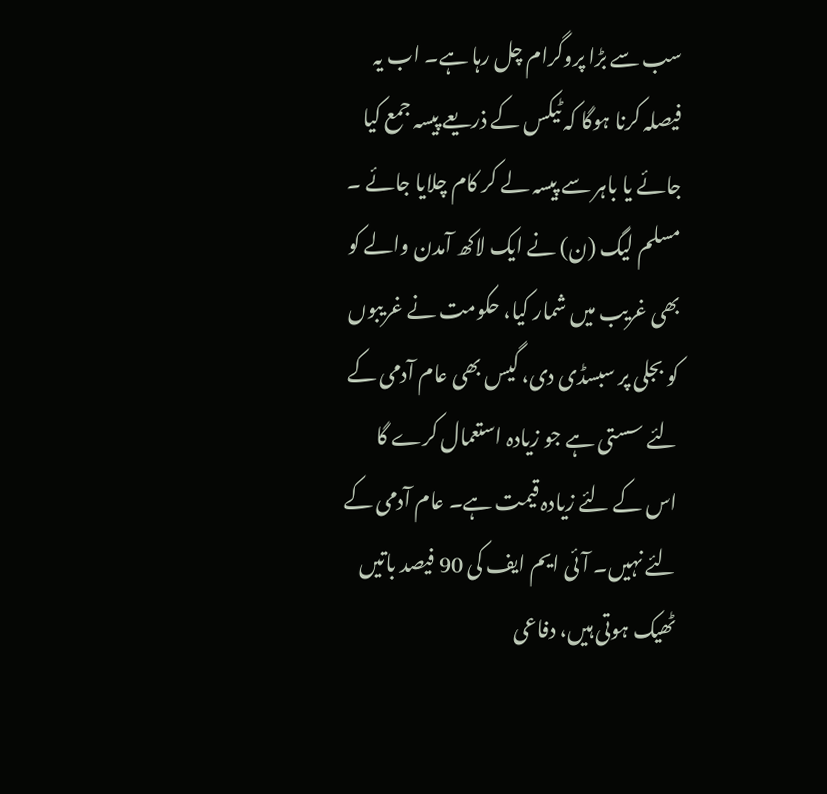سب سے بڑا پروگرام چل رہا ہے۔ اب یہ فیصلہ کرنا ہوگا کہ ٹیکس کے ذریعے پیسہ جمع کیا جائے یا باہر سے پیسہ لے کر کام چلایا جائے ۔ مسلم لیگ (ن) نے ایک لاکھ آمدن والے کو بھی غریب میں شمار کیا، حکومت نے غریبوں کو بجلی پر سبسڈی دی، گیس بھی عام آدمی کے لئے سستی ہے جو زیادہ استعمال کرے گا اس کے لئے زیادہ قیمت ہے۔ عام آدمی کے لئے نہیں۔ آئی ایم ایف کی 90 فیصد باتیں ٹھیک ہوتی ہیں، دفاعی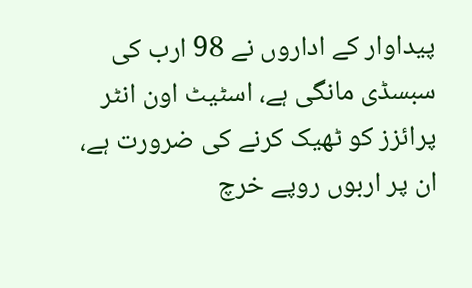پیداوار کے اداروں نے 98 ارب کی سبسڈی مانگی ہے، اسٹیٹ اون انٹر پرائزز کو ٹھیک کرنے کی ضرورت ہے، ان پر اربوں روپے خرچ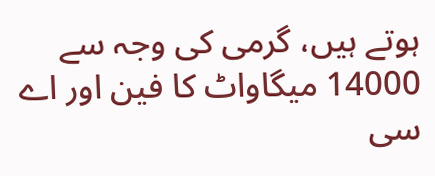ہوتے ہیں، گرمی کی وجہ سے 14000 میگاواٹ کا فین اور اے سی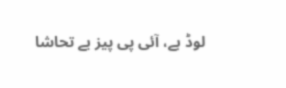لوڈ ہے، آئی پی پیز بے تحاشا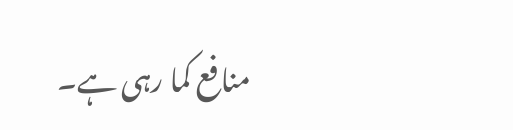منافع کما رہی ہے۔